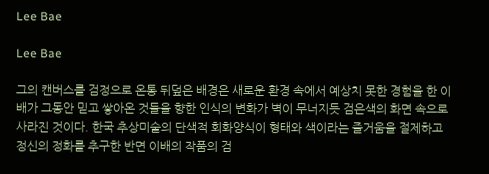Lee Bae

Lee Bae

그의 캔버스를 검정으로 온통 뒤덮은 배경은 새로운 환경 속에서 예상치 못한 경험을 한 이배가 그동안 믿고 쌓아온 것들을 향한 인식의 변화가 벽이 무너지듯 검은색의 화면 속으로 사라진 것이다. 한국 추상미술의 단색적 회화양식이 형태와 색이라는 즐거움을 절제하고 정신의 정화를 추구한 반면 이배의 작품의 검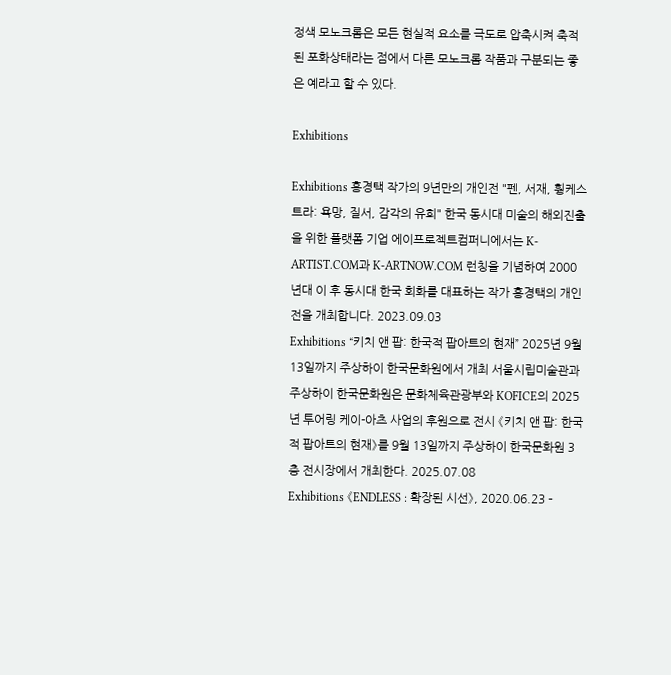정색 모노크롬은 모든 현실적 요소를 극도로 압축시켜 축적된 포화상태라는 점에서 다른 모노크롬 작품과 구분되는 좋은 예라고 할 수 있다.

Exhibitions

Exhibitions 홍경택 작가의 9년만의 개인전 "펜, 서재, 훵케스트라: 욕망, 질서, 감각의 유희" 한국 동시대 미술의 해외진출을 위한 플랫폼 기업 에이프로젝트컴퍼니에서는 K-ARTIST.COM과 K-ARTNOW.COM 런칭을 기념하여 2000년대 이 후 동시대 한국 회화를 대표하는 작가 홍경택의 개인전을 개최합니다. 2023.09.03
Exhibitions “키치 앤 팝: 한국적 팝아트의 현재” 2025년 9월 13일까지 주상하이 한국문화원에서 개최 서울시립미술관과 주상하이 한국문화원은 문화체육관광부와 KOFICE의 2025년 투어링 케이-아츠 사업의 후원으로 전시 《키치 앤 팝: 한국적 팝아트의 현재》를 9월 13일까지 주상하이 한국문화원 3층 전시장에서 개최한다. 2025.07.08
Exhibitions 《ENDLESS : 확장된 시선》, 2020.06.23 –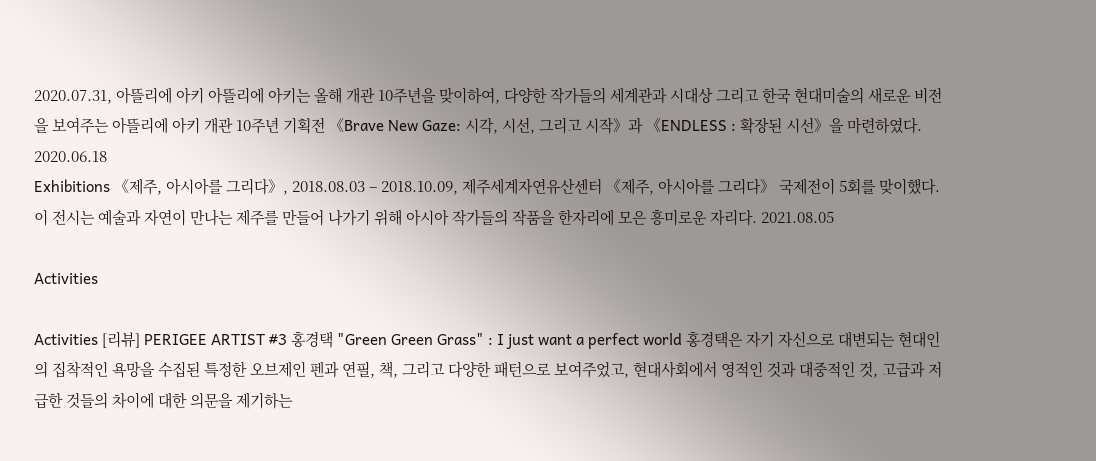2020.07.31, 아뜰리에 아키 아뜰리에 아키는 올해 개관 10주년을 맞이하여, 다양한 작가들의 세계관과 시대상 그리고 한국 현대미술의 새로운 비전을 보여주는 아뜰리에 아키 개관 10주년 기획전 《Brave New Gaze: 시각, 시선, 그리고 시작》과 《ENDLESS : 확장된 시선》을 마련하였다. 2020.06.18
Exhibitions 《제주, 아시아를 그리다》, 2018.08.03 – 2018.10.09, 제주세계자연유산센터 《제주, 아시아를 그리다》 국제전이 5회를 맞이했다. 이 전시는 예술과 자연이 만나는 제주를 만들어 나가기 위해 아시아 작가들의 작품을 한자리에 모은 흥미로운 자리다. 2021.08.05

Activities

Activities [리뷰] PERIGEE ARTIST #3 홍경택 "Green Green Grass" : I just want a perfect world 홍경택은 자기 자신으로 대변되는 현대인의 집착적인 욕망을 수집된 특정한 오브제인 펜과 연필, 책, 그리고 다양한 패턴으로 보여주었고, 현대사회에서 영적인 것과 대중적인 것, 고급과 저급한 것들의 차이에 대한 의문을 제기하는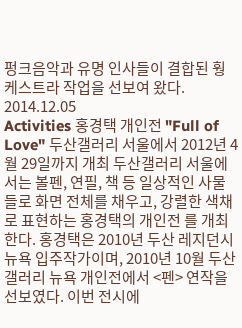펑크음악과 유명 인사들이 결합된 훵케스트라 작업을 선보여 왔다. 2014.12.05
Activities 홍경택 개인전 "Full of Love" 두산갤러리 서울에서 2012년 4월 29일까지 개최 두산갤러리 서울에서는 볼펜, 연필, 책 등 일상적인 사물들로 화면 전체를 채우고, 강렬한 색채로 표현하는 홍경택의 개인전 를 개최한다. 홍경택은 2010년 두산 레지던시 뉴욕 입주작가이며, 2010년 10월 두산갤러리 뉴욕 개인전에서 <펜> 연작을 선보였다. 이번 전시에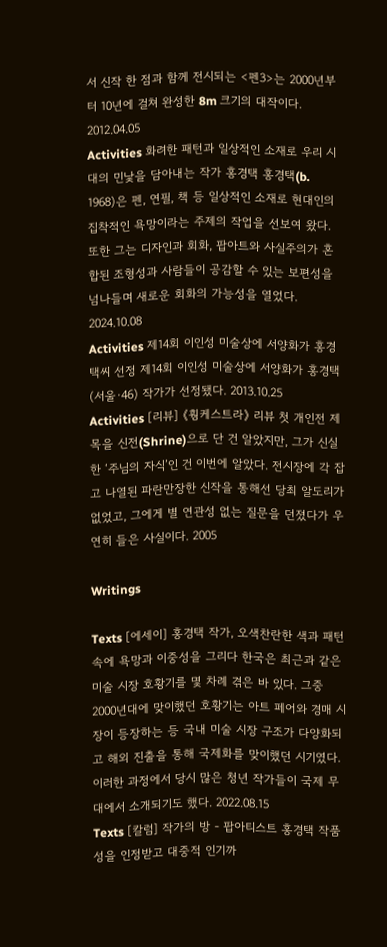서 신작 한 점과 함께 전시되는 <펜3>는 2000년부터 10년에 걸쳐 완성한 8m 크기의 대작이다. 2012.04.05
Activities 화려한 패턴과 일상적인 소재로 우리 시대의 민낯을 담아내는 작가 홍경택 홍경택(b. 1968)은 펜, 연필, 책 등 일상적인 소재로 현대인의 집착적인 욕망이라는 주제의 작업을 선보여 왔다. 또한 그는 디자인과 회화, 팝아트와 사실주의가 혼합된 조형성과 사람들이 공감할 수 있는 보편성을 넘나들며 새로운 회화의 가능성을 열었다. 2024.10.08
Activities 제14회 이인성 미술상에 서양화가 홍경택씨 선정 제14회 이인성 미술상에 서양화가 홍경택(서울·46) 작가가 선정됐다. 2013.10.25
Activities [리뷰] 《훵케스트라》 리뷰 첫 개인전 제목을 신전(Shrine)으로 단 건 알았지만, 그가 신실한 ‘주님의 자식’인 건 이번에 알았다. 전시장에 각 잡고 나열된 파란만장한 신작을 통해선 당최 알도리가 없었고, 그에게 별 연관성 없는 질문을 던졌다가 우연히 들은 사실이다. 2005

Writings

Texts [에세이] 홍경택 작가, 오색찬란한 색과 패턴 속에 욕망과 이중성을 그리다 한국은 최근과 같은 미술 시장 호황기를 몇 차례 겪은 바 있다. 그중 2000년대에 맞이했던 호황기는 아트 페어와 경매 시장이 등장하는 등 국내 미술 시장 구조가 다양화되고 해외 진출을 통해 국제화를 맞이했던 시기였다. 이러한 과정에서 당시 많은 청년 작가들이 국제 무대에서 소개되기도 했다. 2022.08.15
Texts [칼럼] 작가의 방 - 팝아티스트 홍경택 작품성을 인정받고 대중적 인기까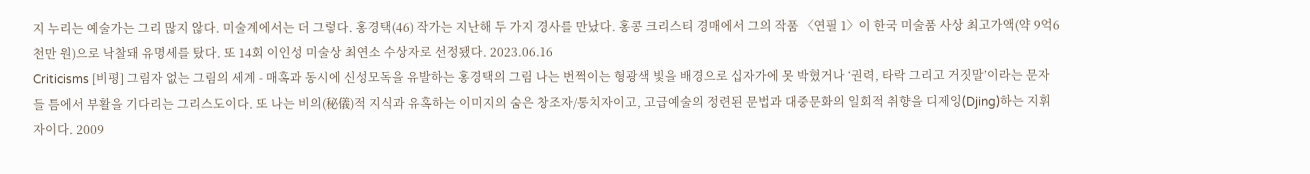지 누리는 예술가는 그리 많지 않다. 미술계에서는 더 그렇다. 홍경택(46) 작가는 지난해 두 가지 경사를 만났다. 홍콩 크리스티 경매에서 그의 작품 〈연필 1〉이 한국 미술품 사상 최고가액(약 9억6천만 원)으로 낙찰돼 유명세를 탔다. 또 14회 이인성 미술상 최연소 수상자로 선정됐다. 2023.06.16
Criticisms [비평] 그림자 없는 그림의 세계 - 매혹과 동시에 신성모독을 유발하는 홍경택의 그림 나는 번쩍이는 형광색 빛을 배경으로 십자가에 못 박혔거나 ‘권력, 타락 그리고 거짓말’이라는 문자들 틈에서 부활을 기다리는 그리스도이다. 또 나는 비의(秘儀)적 지식과 유혹하는 이미지의 숨은 창조자/통치자이고, 고급예술의 정련된 문법과 대중문화의 일회적 취향을 디제잉(Djing)하는 지휘자이다. 2009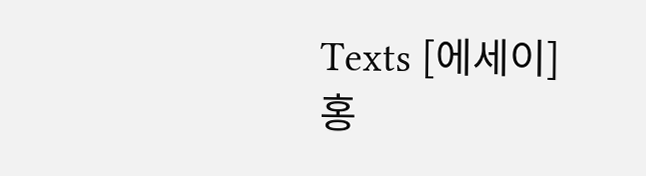Texts [에세이] 홍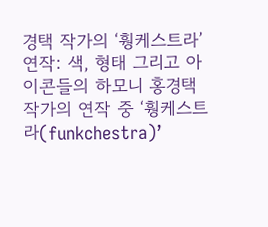경택 작가의 ‘훵케스트라’ 연작: 색, 형태 그리고 아이콘들의 하모니 홍경택 작가의 연작 중 ‘훵케스트라(funkchestra)’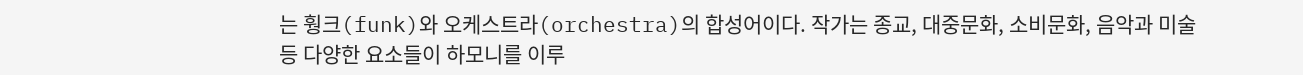는 훵크(funk)와 오케스트라(orchestra)의 합성어이다. 작가는 종교, 대중문화, 소비문화, 음악과 미술 등 다양한 요소들이 하모니를 이루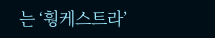는 ‘훵케스트라’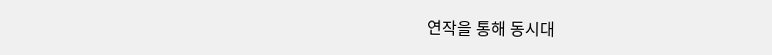연작을 통해 동시대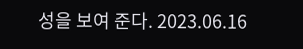성을 보여 준다. 2023.06.16